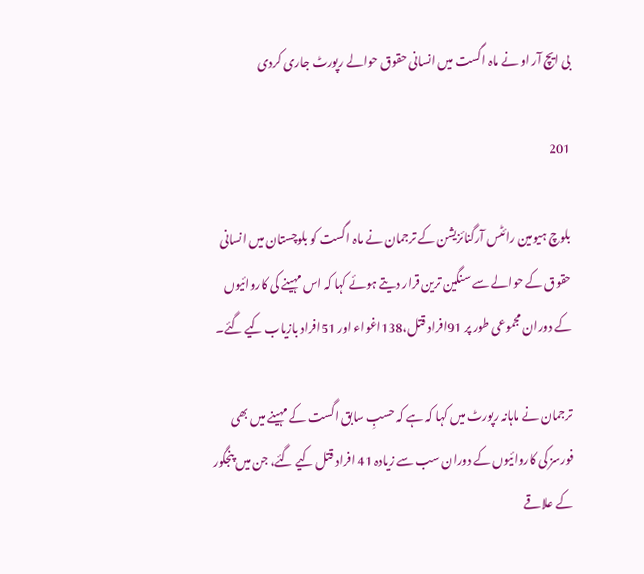بی ایچ آر او نے ماہ اگست میں انسانی حقوق حوالے رپورٹ جاری کردی

201

بلوچ ہیومین رائٹس آرگنائزیشن کے ترجمان نے ماہ اگست کو بلوچستان میں انسانی حقوق کے حوالے سے سنگین ترین قرار دیتے ہوئے کہا کہ اس مہینے کی کاروائیوں کے دوران مجموعی طور پر 91افراد قتل،138اغواء اور 51افراد بازیاب کیے گئے۔

ترجمان نے ماہانہ رپورٹ میں کہا کہ ہے کہ حسبِ سابق اگست کے مہینے میں بھی فورسز کی کاروائیوں کے دوران سب سے زیادہ 41 افراد قتل کیے گئے، جن میں پنجگور کے علاقے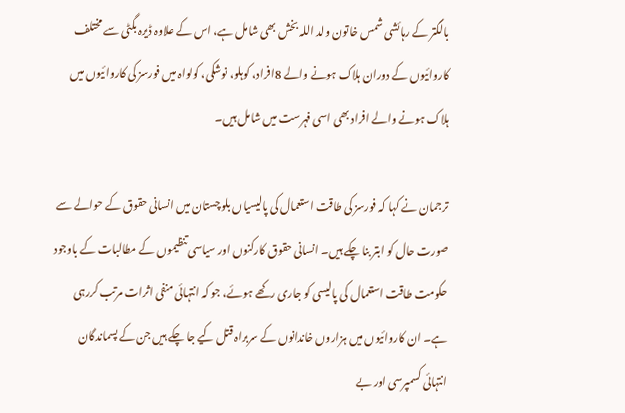بالگتر کے رہائشی شمس خاتون ولد اللہ بخش بھی شامل ہے، اس کے علاوہ ڈیرہ بگٹی سے مختلف کاروائیوں کے دوران ہلاک ہونے والے 8افراد، کوہلو، نوشکی، کولواہ میں فورسز کی کاروائیوں میں ہلاک ہونے والے افراد بھی اسی فہرست میں شامل ہیں۔

ترجمان نے کہا کہ فورسز کی طاقت استعمال کی پالیسیاں بلوچستان میں انسانی حقوق کے حوالے سے صورت حال کو ابتر بنا چکے ہیں۔ انسانی حقوق کارکنوں اور سیاسی تنظیموں کے مطالبات کے باوجود حکومت طاقت استعمال کی پالیسی کو جاری رکھے ہوئے، جو کہ انتہائی منفی اثرات مرتب کررہی ہے۔ ان کاروائیوں میں ہزاروں خاندانوں کے سربراہ قتل کیے جا چکے ہیں جن کے پسماندگان انتہائی کسمپرسی اور بے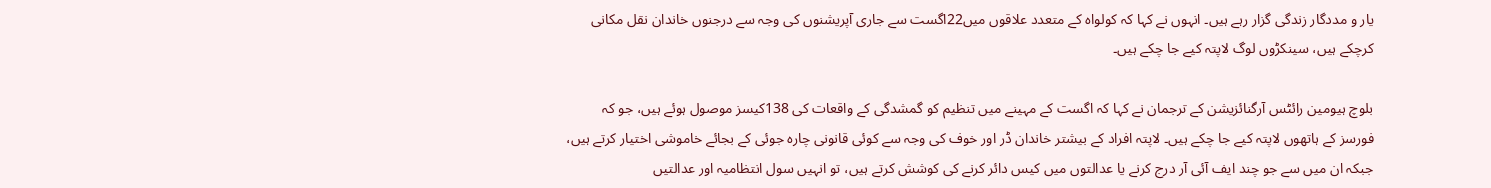یار و مددگار زندگی گزار رہے ہیں۔ انہوں نے کہا کہ کولواہ کے متعدد علاقوں میں22اگست سے جاری آپریشنوں کی وجہ سے درجنوں خاندان نقل مکانی کرچکے ہیں، سینکڑوں لوگ لاپتہ کیے جا چکے ہیں۔

بلوچ ہیومین رائٹس آرگنائزیشن کے ترجمان نے کہا کہ اگست کے مہینے میں تنظیم کو گمشدگی کے واقعات کی 138کیسز موصول ہوئے ہیں، جو کہ فورسز کے ہاتھوں لاپتہ کیے جا چکے ہیں۔ لاپتہ افراد کے بیشتر خاندان ڈر اور خوف کی وجہ سے کوئی قانونی چارہ جوئی کے بجائے خاموشی اختیار کرتے ہیں، جبکہ ان میں سے جو چند ایف آئی آر درج کرنے یا عدالتوں میں کیس دائر کرنے کی کوشش کرتے ہیں، تو انہیں سول انتظامیہ اور عدالتیں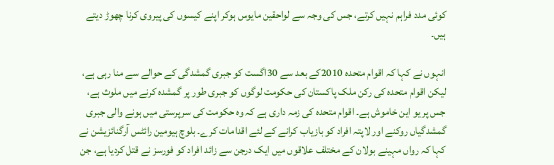کوئی مدد فراہم نہیں کرتے، جس کی وجہ سے لواحقین مایوس ہوکر اپنے کیسوں کی پیروی کرنا چھوڑ دیتے ہیں۔

انہوں نے کہا کہ اقوام متحدہ 2010کے بعد سے 30اگست کو جبری گمشدگی کے حوالے سے منا رہی ہے، لیکن اقوام متحدہ کی رکن ملک پاکستان کی حکومت لوگوں کو جبری طور پر گمشدہ کرنے میں ملوث ہے، جس پر یو این خاموش ہے۔ اقوام متحدہ کی زمہ داری ہے کہ وہ حکومت کی سرپرستی میں ہونے والی جبری گمشدگیاں روکنے اور لاپتہ افراد کو بازیاب کرانے کے لئے اقدامات کرے۔ بلوچ ہیومین رائٹس آرگنائزیشن نے کہا کہ رواں مہینے بولان کے مختلف علاقوں میں ایک درجن سے زائد افراد کو فورسز نے قتل کردیا ہے، جن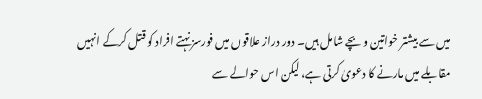میں سے بیشتر خواتین و بچے شامل ہیں۔ دور دراز علاقوں میں فورسز نہتے افراد کو قتل کرکے انہیں مقابلے میں مارنے کا دعویٰ کرتی ہے، لیکن اس حوالے سے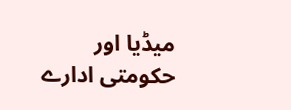میڈیا اور حکومتی ادارے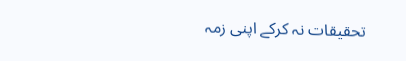تحقیقات نہ کرکے اپنی زمہ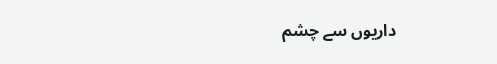داریوں سے چشم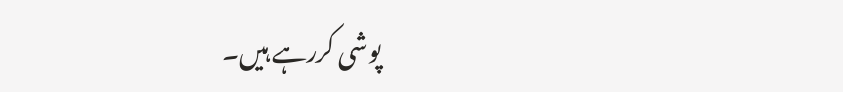پوشی کررہے ہیں۔